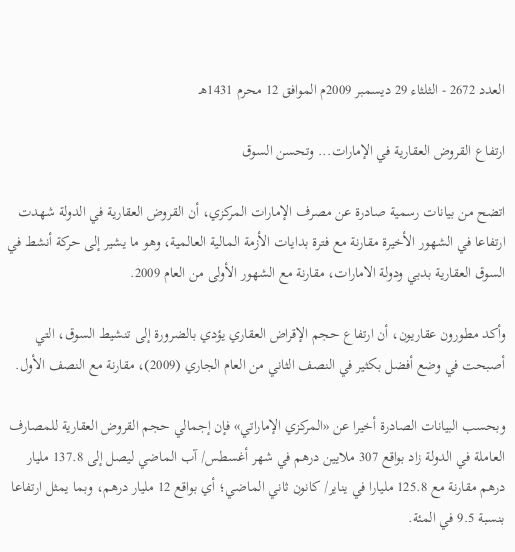العدد 2672 - الثلثاء 29 ديسمبر 2009م الموافق 12 محرم 1431هـ

ارتفاع القروض العقارية في الإمارات... وتحسن السوق

اتضح من بيانات رسمية صادرة عن مصرف الإمارات المركزي، أن القروض العقارية في الدولة شهدت ارتفاعا في الشهور الأخيرة مقارنة مع فترة بدايات الأزمة المالية العالمية، وهو ما يشير إلى حركة أنشط في السوق العقارية بدبي ودولة الامارات، مقارنة مع الشهور الأولى من العام 2009.

وأكد مطورون عقاريون، أن ارتفاع حجم الإقراض العقاري يؤدي بالضرورة إلى تنشيط السوق، التي أصبحت في وضع أفضل بكثير في النصف الثاني من العام الجاري (2009)، مقارنة مع النصف الأول.

وبحسب البيانات الصادرة أخيرا عن «المركزي الإماراتي» فإن إجمالي حجم القروض العقارية للمصارف العاملة في الدولة زاد بواقع 307 ملايين درهم في شهر أغسطس/ آب الماضي ليصل إلى 137.8 مليار درهم مقارنة مع 125.8 مليارا في يناير/ كانون ثاني الماضي؛ أي بواقع 12 مليار درهم، وبما يمثل ارتفاعا بنسبة 9.5 في المئة.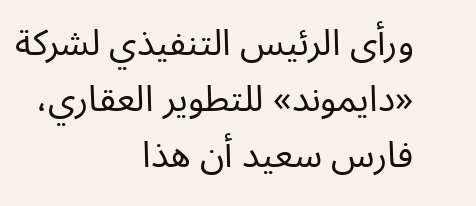ورأى الرئيس التنفيذي لشركة «دايموند» للتطوير العقاري، فارس سعيد أن هذا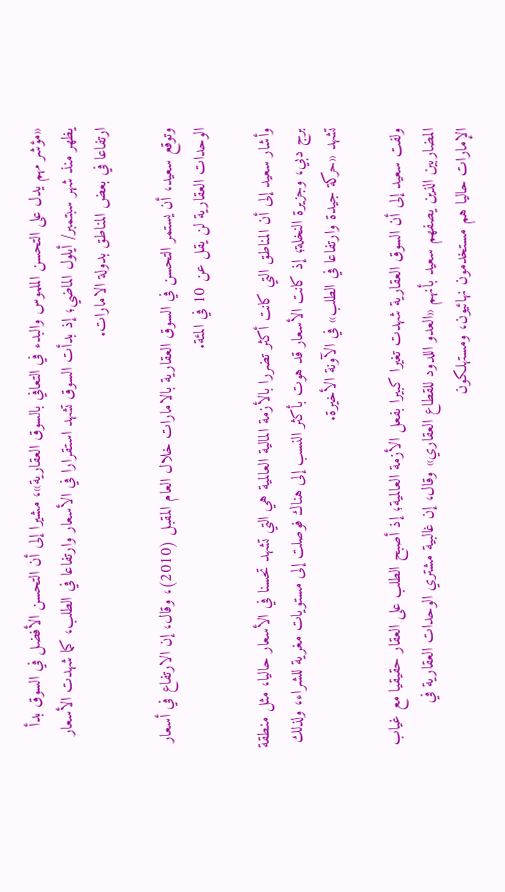«مؤشر مهم يدل على التحسن الملموس والبدء في التعافي بالسوق العقارية»، مشيرا إلى أن التحسن الأفضل في السوق بدأ يظهر منذ شهر سبتمبر/ أيلول الماضي؛ إذ بدأت السوق تشهد استقرارا في الأسعار وارتفاعا في الطلب، كما شهدت الأسعار ارتفاعا في بعض المناطق بدولة الامارات.

وتوقع سعيد، أن يستمر التحسن في السوق العقارية بالامارات خلال العام المقبل (2010)، وقال، إن الارتفاع في أسعار الوحدات العقارية لن يقل عن 10 في المئة.

وأشار سعيد إلى أن المناطق التي كانت أكثر تضررا بالأزمة المالية العالمية هي التي تشهد تحسنا في الأسعار حاليا، مثل منطقة برج دبي، وجزيرة النخلة؛ إذ كانت الأسعار قد هوت بأكثر النسب إلى هناك فوصلت إلى مستويات مغرية للشراء، ولذلك تشهد «حركة جيدة وارتفاعا في الطلب» في الآونة الأخيرة.

ولفت سعيد إلى أن السوق العقارية شهدت تغيرا كبيرا بفعل الأزمة العالمية؛ إذ أصبح الطلب على العقار حقيقيا مع غياب المضاربين الذين يصفهم سعيد بأنهم «العدو اللدود للقطاع العقاري» وقال، إن غالبية مشتري الوحدات العقارية في الإمارات حاليا هم مستخدمون نهائيون، ومستهلكون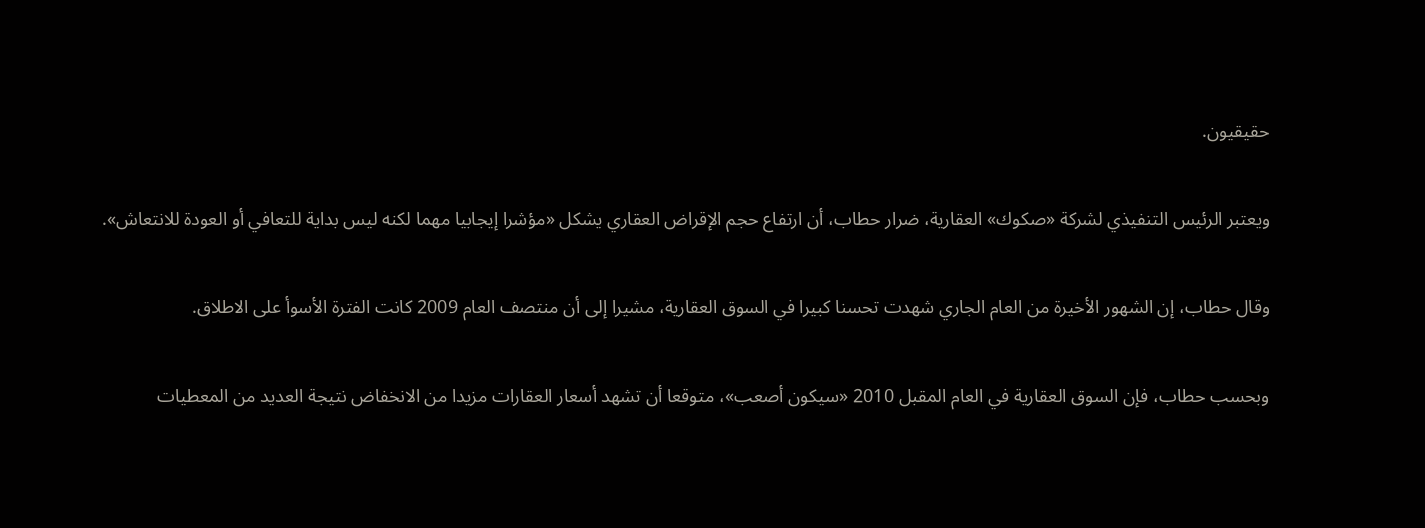حقيقيون.

ويعتبر الرئيس التنفيذي لشركة «صكوك» العقارية، ضرار حطاب، أن ارتفاع حجم الإقراض العقاري يشكل «مؤشرا إيجابيا مهما لكنه ليس بداية للتعافي أو العودة للانتعاش».

وقال حطاب، إن الشهور الأخيرة من العام الجاري شهدت تحسنا كبيرا في السوق العقارية، مشيرا إلى أن منتصف العام 2009 كانت الفترة الأسوأ على الاطلاق.

وبحسب حطاب، فإن السوق العقارية في العام المقبل 2010 «سيكون أصعب»، متوقعا أن تشهد أسعار العقارات مزيدا من الانخفاض نتيجة العديد من المعطيات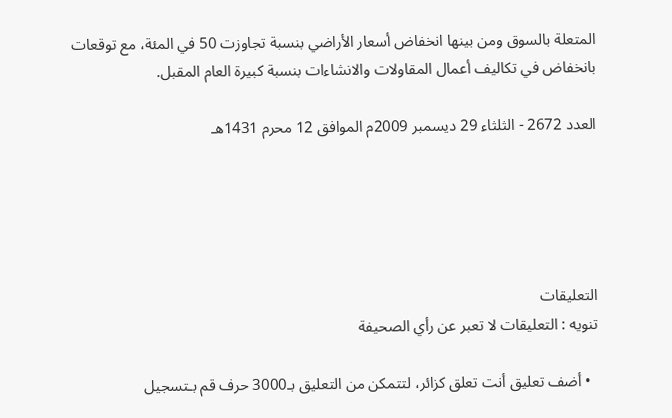المتعلة بالسوق ومن بينها انخفاض أسعار الأراضي بنسبة تجاوزت 50 في المئة، مع توقعات بانخفاض في تكاليف أعمال المقاولات والانشاءات بنسبة كبيرة العام المقبل.

العدد 2672 - الثلثاء 29 ديسمبر 2009م الموافق 12 محرم 1431هـ





التعليقات
تنويه : التعليقات لا تعبر عن رأي الصحيفة

  • أضف تعليق أنت تعلق كزائر، لتتمكن من التعليق بـ3000 حرف قم بـتسجيل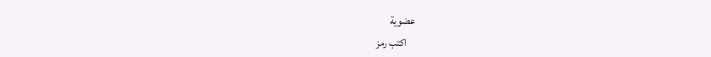عضوية
    اكتب رمز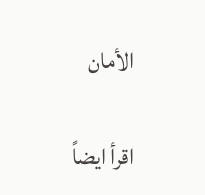الأمان

اقرأ ايضاً